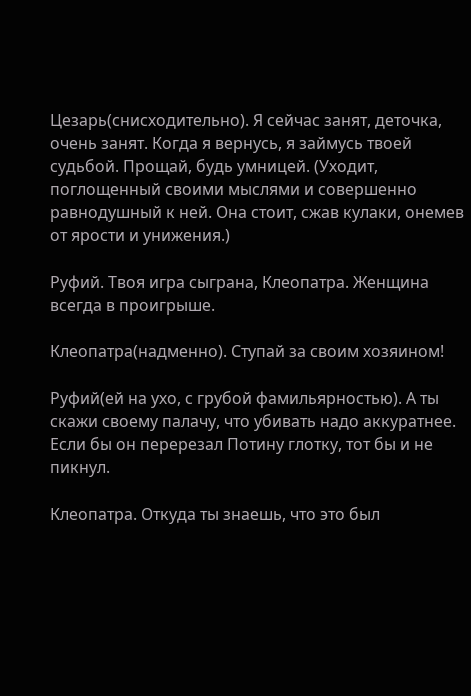Цезарь(снисходительно). Я сейчас занят, деточка, очень занят. Когда я вернусь, я займусь твоей судьбой. Прощай, будь умницей. (Уходит, поглощенный своими мыслями и совершенно равнодушный к ней. Она стоит, сжав кулаки, онемев от ярости и унижения.)

Руфий. Твоя игра сыграна, Клеопатра. Женщина всегда в проигрыше.

Клеопатра(надменно). Ступай за своим хозяином!

Руфий(ей на ухо, с грубой фамильярностью). А ты скажи своему палачу, что убивать надо аккуратнее. Если бы он перерезал Потину глотку, тот бы и не пикнул.

Клеопатра. Откуда ты знаешь, что это был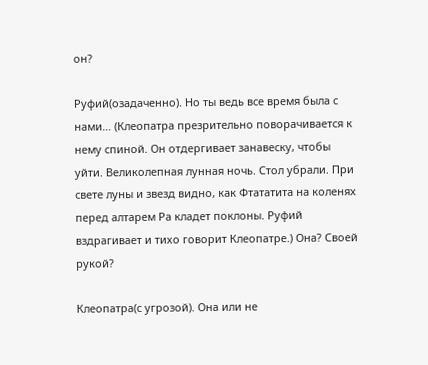он?

Руфий(озадаченно). Но ты ведь все время была с нами… (Клеопатра презрительно поворачивается к нему спиной. Он отдергивает занавеску, чтобы уйти. Великолепная лунная ночь. Стол убрали. При свете луны и звезд видно, как Фтататита на коленях перед алтарем Ра кладет поклоны. Руфий вздрагивает и тихо говорит Клеопатре.) Она? Своей рукой?

Клеопатра(с угрозой). Она или не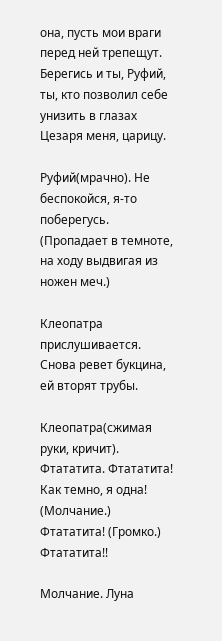она, пусть мои враги перед ней трепещут. Берегись и ты, Руфий, ты, кто позволил себе унизить в глазах Цезаря меня, царицу.

Руфий(мрачно). Не беспокойся, я-то поберегусь. (Пропадает в темноте, на ходу выдвигая из ножен меч.)

Клеопатра прислушивается. Снова ревет букцина, ей вторят трубы.

Клеопатра(сжимая руки, кричит). Фтататита. Фтататита! Как темно, я одна! (Молчание.) Фтататита! (Громко.) Фтататита!!

Молчание. Луна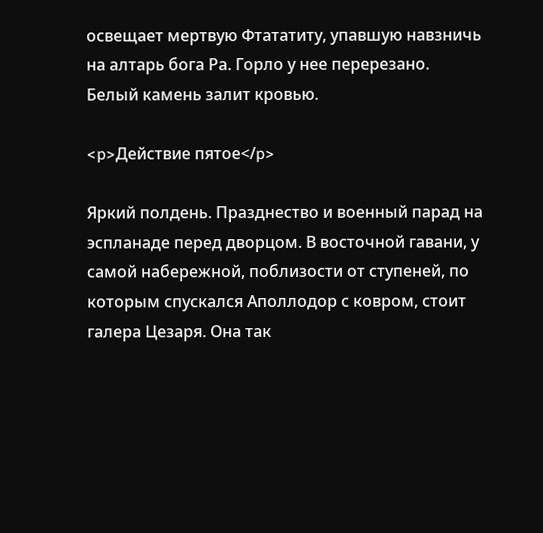освещает мертвую Фтататиту, упавшую навзничь на алтарь бога Ра. Горло у нее перерезано. Белый камень залит кровью.

<p>Действие пятое</p>

Яркий полдень. Празднество и военный парад на эспланаде перед дворцом. В восточной гавани, у самой набережной, поблизости от ступеней, по которым спускался Аполлодор с ковром, стоит галера Цезаря. Она так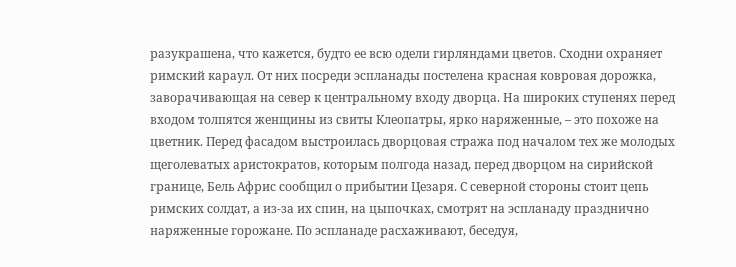разукрашена, что кажется, будто ее всю одели гирляндами цветов. Сходни охраняет римский караул. От них посреди эспланады постелена красная ковровая дорожка, заворачивающая на север к центральному входу дворца. На широких ступенях перед входом толпятся женщины из свиты Клеопатры, ярко наряженные, – это похоже на цветник. Перед фасадом выстроилась дворцовая стража под началом тех же молодых щеголеватых аристократов, которым полгода назад, перед дворцом на сирийской границе, Бель Африс сообщил о прибытии Цезаря. С северной стороны стоит цепь римских солдат, а из-за их спин, на цыпочках, смотрят на эспланаду празднично наряженные горожане. По эспланаде расхаживают, беседуя,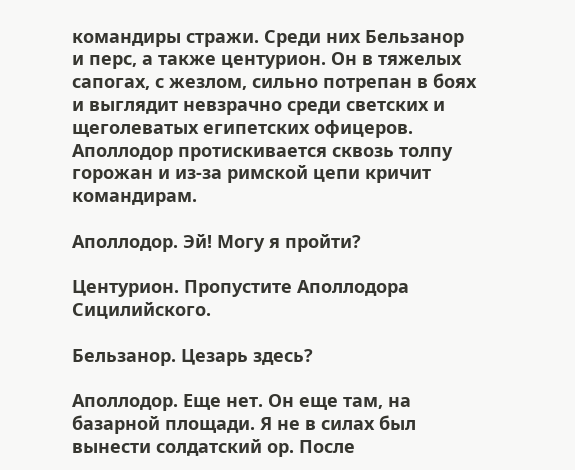командиры стражи. Среди них Бельзанор и перс, а также центурион. Он в тяжелых сапогах, с жезлом, сильно потрепан в боях и выглядит невзрачно среди светских и щеголеватых египетских офицеров. Аполлодор протискивается сквозь толпу горожан и из-за римской цепи кричит командирам.

Аполлодор. Эй! Могу я пройти?

Центурион. Пропустите Аполлодора Сицилийского.

Бельзанор. Цезарь здесь?

Аполлодор. Еще нет. Он еще там, на базарной площади. Я не в силах был вынести солдатский ор. После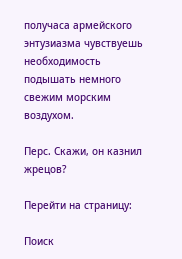получаса армейского энтузиазма чувствуешь необходимость подышать немного свежим морским воздухом.

Перс. Скажи, он казнил жрецов?

Перейти на страницу:

Поиск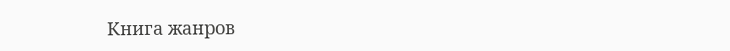Книга жанров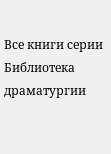Все книги серии Библиотека драматургии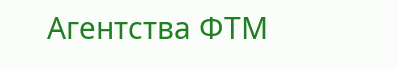Агентства ФТМ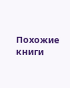Похожие книги